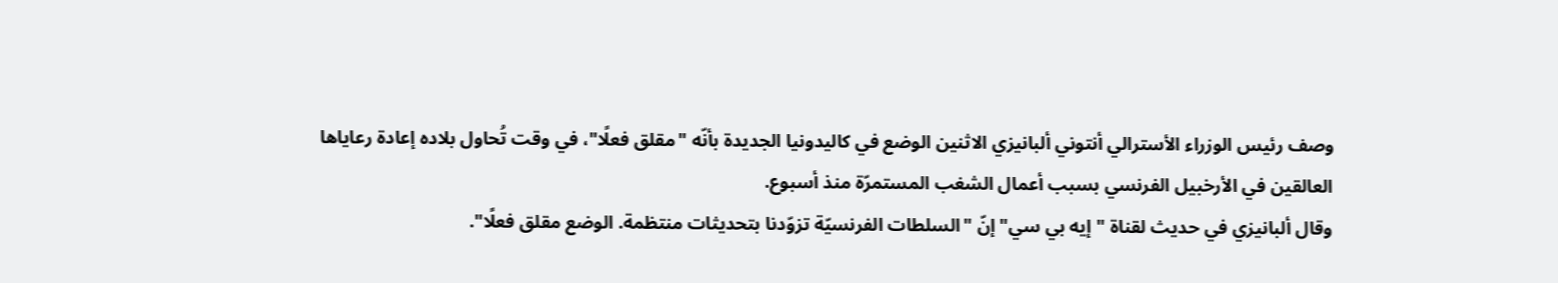وصف رئيس الوزراء الأسترالي أنتوني ألبانيزي الاثنين الوضع في كاليدونيا الجديدة بأنّه "مقلق فعلًا"، في وقت تُحاول بلاده إعادة رعاياها العالقين في الأرخبيل الفرنسي بسبب أعمال الشغب المستمرّة منذ أسبوع.
وقال ألبانيزي في حديث لقناة "إيه بي سي" إنّ "السلطات الفرنسيّة تزوّدنا بتحديثات منتظمة. الوضع مقلق فعلًا".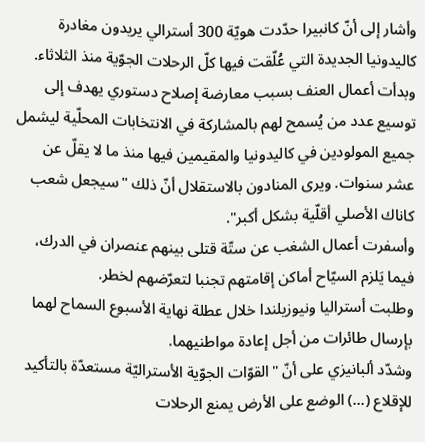وأشار إلى أنّ كانبيرا حدّدت هويّة 300 أسترالي يريدون مغادرة كاليدونيا الجديدة التي عُلّقت فيها كلّ الرحلات الجوّية منذ الثلاثاء.
وبدأت أعمال العنف بسبب معارضة إصلاح دستوري يهدف إلى توسيع عدد من يُسمح لهم بالمشاركة في الانتخابات المحلّية ليشمل جميع المولودين في كاليدونيا والمقيمين فيها منذ ما لا يقلّ عن عشر سنوات. ويرى المنادون بالاستقلال أنّ ذلك "سيجعل شعب كاناك الأصلي أقلّية بشكل أكبر".
وأسفرت أعمال الشغب عن ستّة قتلى بينهم عنصران في الدرك، فيما يَلزم السيّاح أماكن إقامتهم تجنبا لتعرّضهم لخطر.
وطلبت أستراليا ونيوزيلندا خلال عطلة نهاية الأسبوع السماح لهما بإرسال طائرات من أجل إعادة مواطنيهما.
وشدّد ألبانيزي على أنّ "القوّات الجوّية الأستراليّة مستعدّة بالتأكيد للإقلاع (...) الوضع على الأرض يمنع الرحلات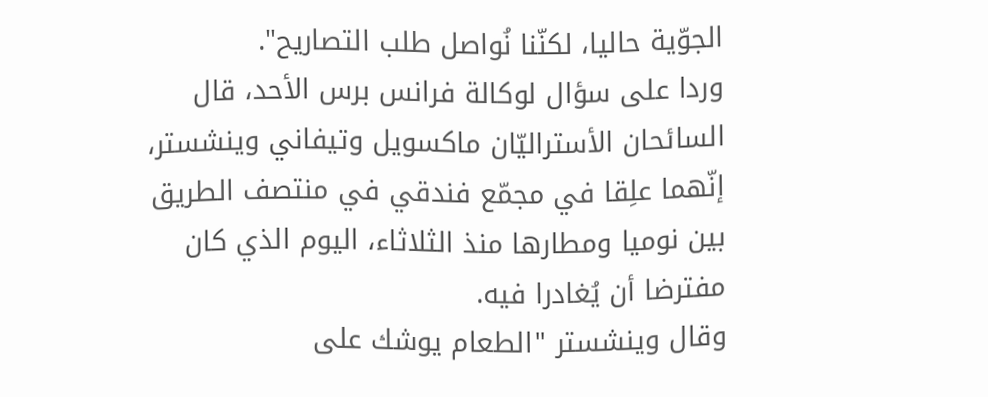الجوّية حاليا، لكنّنا نُواصل طلب التصاريح".
وردا على سؤال لوكالة فرانس برس الأحد، قال السائحان الأستراليّان ماكسويل وتيفاني وينشستر، إنّهما علِقا في مجمّع فندقي في منتصف الطريق بين نوميا ومطارها منذ الثلاثاء، اليوم الذي كان مفترضا أن يُغادرا فيه.
وقال وينشستر "الطعام يوشك على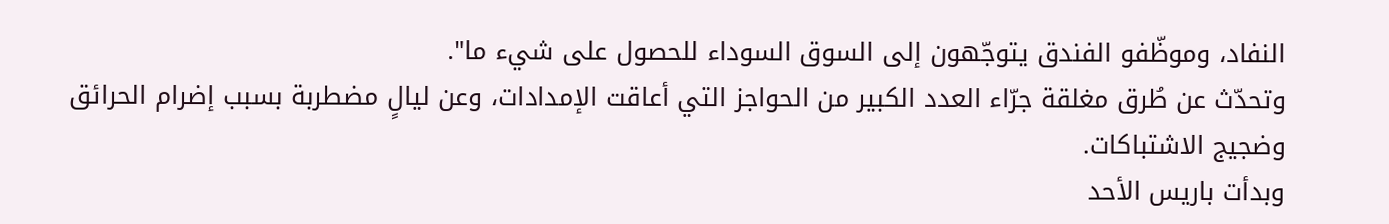النفاد، وموظّفو الفندق يتوجّهون إلى السوق السوداء للحصول على شيء ما".
وتحدّث عن طُرق مغلقة جرّاء العدد الكبير من الحواجز التي أعاقت الإمدادات، وعن ليالٍ مضطربة بسبب إضرام الحرائق وضجيج الاشتباكات.
وبدأت باريس الأحد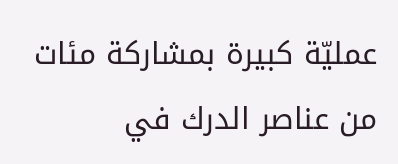عمليّة كبيرة بمشاركة مئات من عناصر الدرك في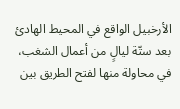الأرخبيل الواقع في المحيط الهادئ بعد ستّة ليالٍ من أعمال الشغب، في محاولة منها لفتح الطريق بين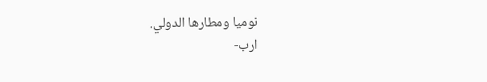نوميا ومطارها الدولي.
ارب-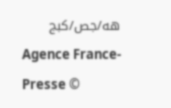هه/جص/كبج
Agence France-Presse ©